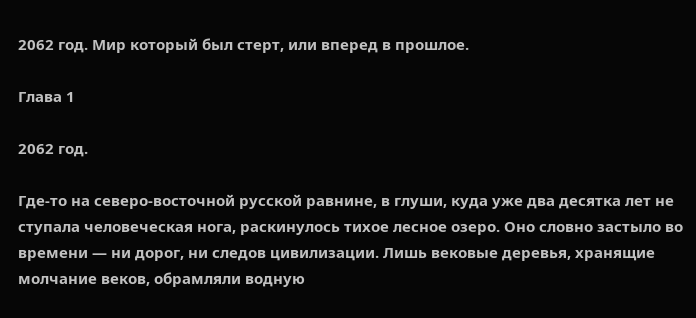2062 год. Мир который был стерт, или вперед в прошлое.

Глава 1

2062 год.

Где‑то на северо‑восточной русской равнине, в глуши, куда уже два десятка лет не ступала человеческая нога, раскинулось тихое лесное озеро. Оно словно застыло во времени — ни дорог, ни следов цивилизации. Лишь вековые деревья, хранящие молчание веков, обрамляли водную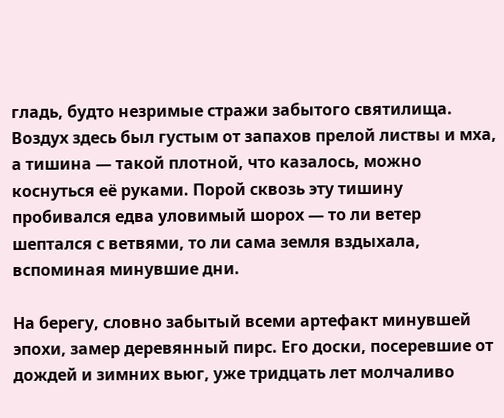гладь, будто незримые стражи забытого святилища. Воздух здесь был густым от запахов прелой листвы и мха, а тишина — такой плотной, что казалось, можно коснуться её руками. Порой сквозь эту тишину пробивался едва уловимый шорох — то ли ветер шептался с ветвями, то ли сама земля вздыхала, вспоминая минувшие дни.

На берегу, словно забытый всеми артефакт минувшей эпохи, замер деревянный пирс. Его доски, посеревшие от дождей и зимних вьюг, уже тридцать лет молчаливо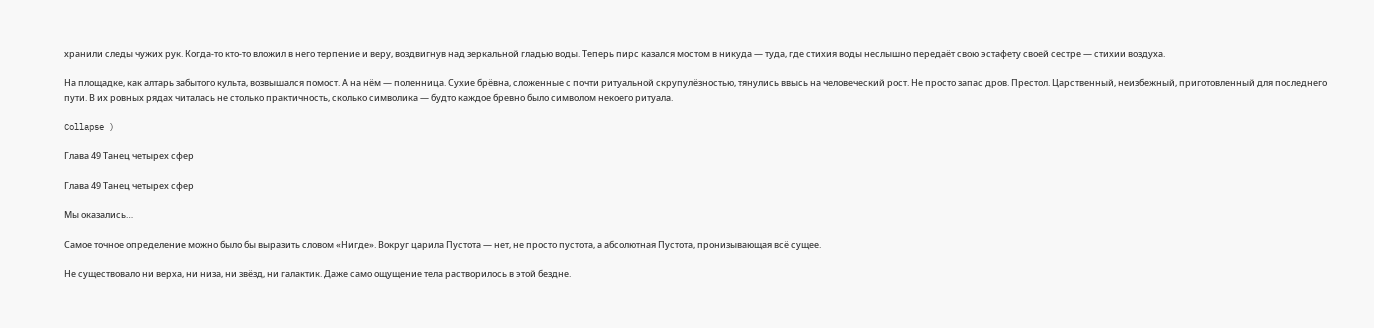хранили следы чужих рук. Когда‑то кто‑то вложил в него терпение и веру, воздвигнув над зеркальной гладью воды. Теперь пирс казался мостом в никуда — туда, где стихия воды неслышно передаёт свою эстафету своей сестре — стихии воздуха.

На площадке, как алтарь забытого культа, возвышался помост. А на нём — поленница. Сухие брёвна, сложенные с почти ритуальной скрупулёзностью, тянулись ввысь на человеческий рост. Не просто запас дров. Престол. Царственный, неизбежный, приготовленный для последнего пути. В их ровных рядах читалась не столько практичность, сколько символика — будто каждое бревно было символом некоего ритуала.

Collapse )

Глава 49 Танец четырех сфер

Глава 49 Танец четырех сфер

Мы оказались…

Самое точное определение можно было бы выразить словом «Нигде». Вокруг царила Пустота — нет, не просто пустота, а абсолютная Пустота, пронизывающая всё сущее.

Не существовало ни верха, ни низа, ни звёзд, ни галактик. Даже само ощущение тела растворилось в этой бездне.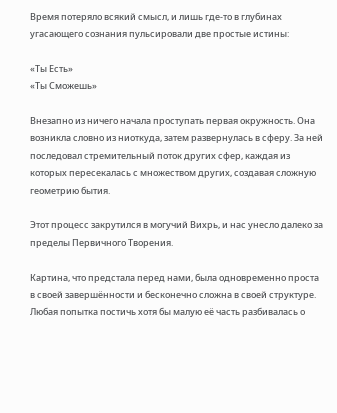Время потеряло всякий смысл, и лишь где-то в глубинах угасающего сознания пульсировали две простые истины:

«Ты Есть»
«Ты Сможешь»

Внезапно из ничего начала проступать первая окружность. Она возникла словно из ниоткуда, затем развернулась в сферу. За ней последовал стремительный поток других сфер, каждая из которых пересекалась с множеством других, создавая сложную геометрию бытия.

Этот процесс закрутился в могучий Вихрь, и нас унесло далеко за пределы Первичного Творения.

Картина, что предстала перед нами, была одновременно проста в своей завершённости и бесконечно сложна в своей структуре. Любая попытка постичь хотя бы малую её часть разбивалась о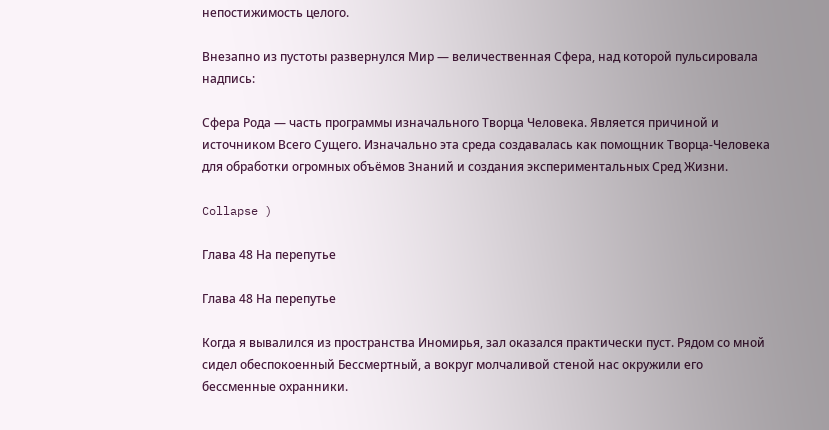непостижимость целого.

Внезапно из пустоты развернулся Мир — величественная Сфера, над которой пульсировала надпись:

Сфера Рода — часть программы изначального Творца Человека. Является причиной и источником Всего Сущего. Изначально эта среда создавалась как помощник Творца-Человека для обработки огромных объёмов Знаний и создания экспериментальных Сред Жизни.

Collapse )

Глава 48 На перепутье

Глава 48 На перепутье

Когда я вывалился из пространства Иномирья, зал оказался практически пуст. Рядом со мной сидел обеспокоенный Бессмертный, а вокруг молчаливой стеной нас окружили его бессменные охранники.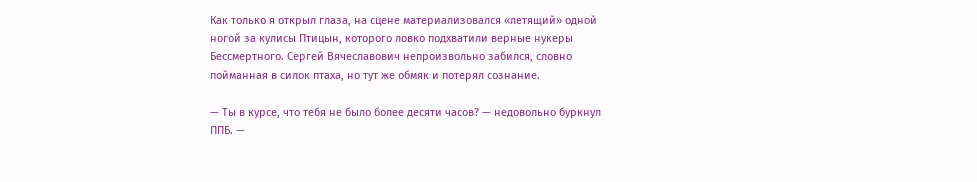Как только я открыл глаза, на сцене материализовался «летящий» одной ногой за кулисы Птицын, которого ловко подхватили верные нукеры Бессмертного. Сергей Вячеславович непроизвольно забился, словно пойманная в силок птаха, но тут же обмяк и потерял сознание.

— Ты в курсе, что тебя не было более десяти часов? — недовольно буркнул ППБ. —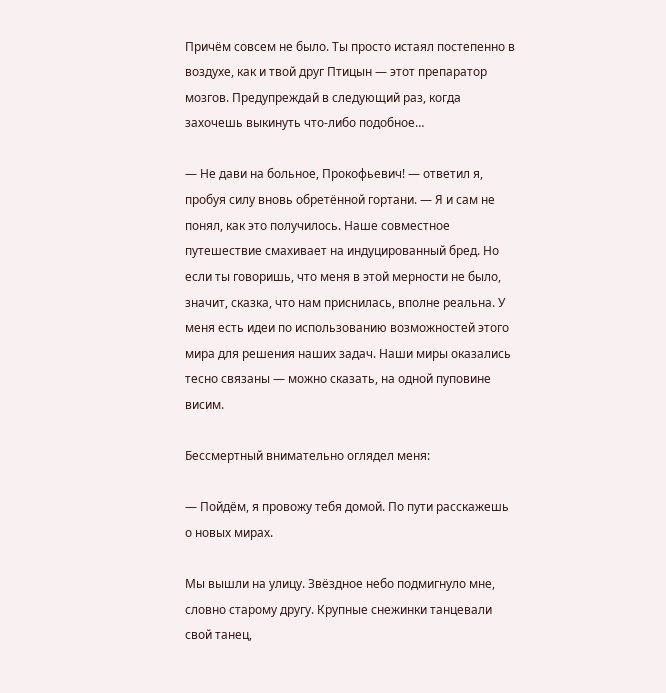Причём совсем не было. Ты просто истаял постепенно в воздухе, как и твой друг Птицын — этот препаратор мозгов. Предупреждай в следующий раз, когда захочешь выкинуть что-либо подобное…

— Не дави на больное, Прокофьевич! — ответил я, пробуя силу вновь обретённой гортани. — Я и сам не понял, как это получилось. Наше совместное путешествие смахивает на индуцированный бред. Но если ты говоришь, что меня в этой мерности не было, значит, сказка, что нам приснилась, вполне реальна. У меня есть идеи по использованию возможностей этого мира для решения наших задач. Наши миры оказались тесно связаны — можно сказать, на одной пуповине висим.

Бессмертный внимательно оглядел меня:

— Пойдём, я провожу тебя домой. По пути расскажешь о новых мирах.

Мы вышли на улицу. Звёздное небо подмигнуло мне, словно старому другу. Крупные снежинки танцевали свой танец,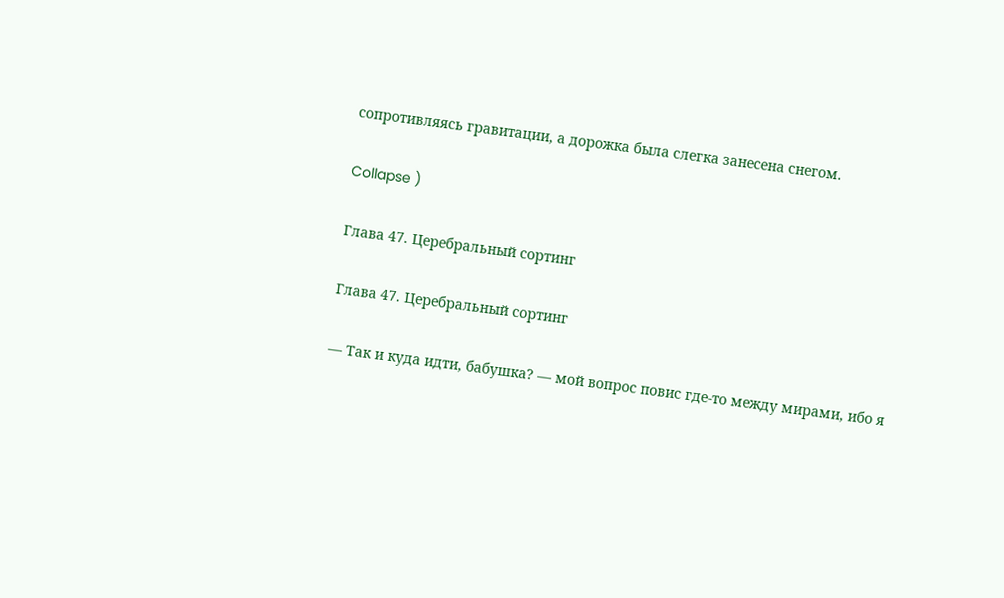сопротивляясь гравитации, а дорожка была слегка занесена снегом.

Collapse )

Глава 47. Церебральный сортинг

Глава 47. Церебральный сортинг

— Так и куда идти, бабушка? — мой вопрос повис где-то между мирами, ибо я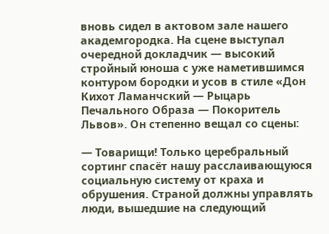вновь сидел в актовом зале нашего академгородка. На сцене выступал очередной докладчик — высокий стройный юноша с уже наметившимся контуром бородки и усов в стиле «Дон Кихот Ламанчский — Рыцарь Печального Образа — Покоритель Львов». Он степенно вещал со сцены:

— Товарищи! Только церебральный сортинг спасёт нашу расслаивающуюся социальную систему от краха и обрушения. Страной должны управлять люди, вышедшие на следующий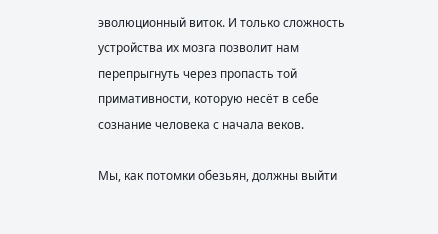эволюционный виток. И только сложность устройства их мозга позволит нам перепрыгнуть через пропасть той примативности, которую несёт в себе сознание человека с начала веков.

Мы, как потомки обезьян, должны выйти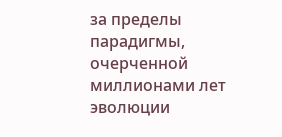за пределы парадигмы, очерченной миллионами лет эволюции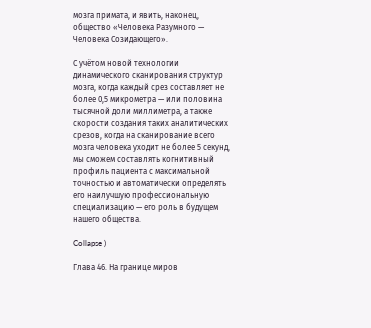мозга примата, и явить, наконец, общество «Человека Разумного — Человека Созидающего».

С учётом новой технологии динамического сканирования структур мозга, когда каждый срез составляет не более 0,5 микрометра — или половина тысячной доли миллиметра, а также скорости создания таких аналитических срезов, когда на сканирование всего мозга человека уходит не более 5 секунд, мы сможем составлять когнитивный профиль пациента с максимальной точностью и автоматически определять его наилучшую профессиональную специализацию — его роль в будущем нашего общества.

Collapse )

Глава 46. На границе миров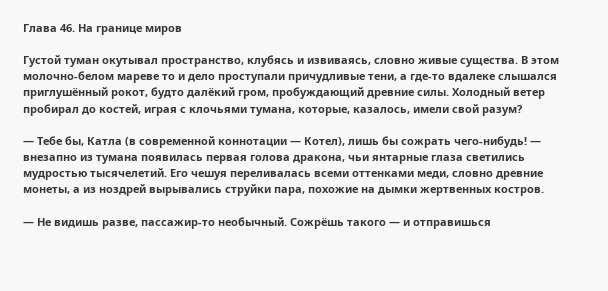Глава 46. На границе миров

Густой туман окутывал пространство, клубясь и извиваясь, словно живые существа. В этом молочно-белом мареве то и дело проступали причудливые тени, а где-то вдалеке слышался приглушённый рокот, будто далёкий гром, пробуждающий древние силы. Холодный ветер пробирал до костей, играя с клочьями тумана, которые, казалось, имели свой разум?

— Тебе бы, Катла (в современной коннотации — Котел), лишь бы сожрать чего-нибудь! — внезапно из тумана появилась первая голова дракона, чьи янтарные глаза светились мудростью тысячелетий. Его чешуя переливалась всеми оттенками меди, словно древние монеты, а из ноздрей вырывались струйки пара, похожие на дымки жертвенных костров.

— Не видишь разве, пассажир-то необычный. Сожрёшь такого — и отправишься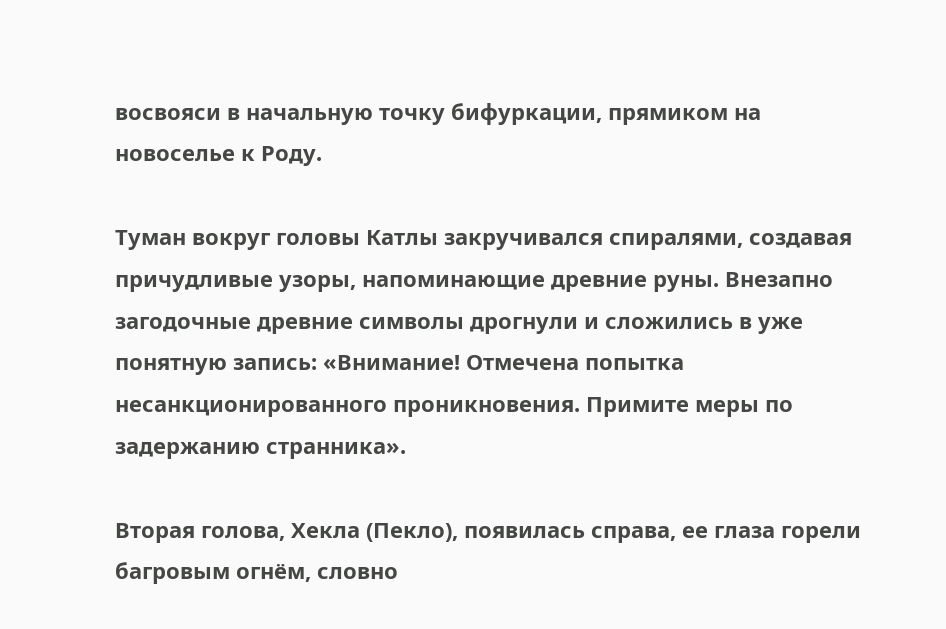восвояси в начальную точку бифуркации, прямиком на новоселье к Роду.

Туман вокруг головы Катлы закручивался спиралями, создавая причудливые узоры, напоминающие древние руны. Внезапно загодочные древние символы дрогнули и сложились в уже понятную запись: «Внимание! Отмечена попытка несанкционированного проникновения. Примите меры по задержанию странника».

Вторая голова, Хекла (Пекло), появилась справа, ее глаза горели багровым огнём, словно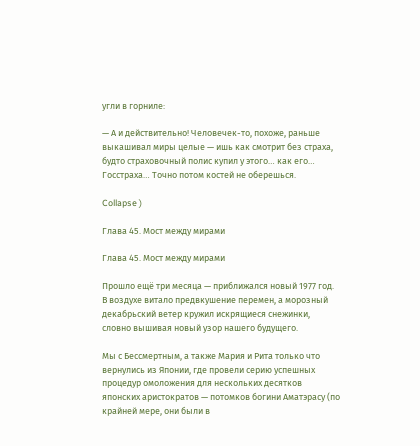угли в горниле:

— А и действительно! Человечек-то, похоже, раньше выкашивал миры целые — ишь как смотрит без страха, будто страховочный полис купил у этого… как его… Госстраха… Точно потом костей не оберешься.

Collapse )

Глава 45. Мост между мирами

Глава 45. Мост между мирами

Прошло ещё три месяца — приближался новый 1977 год. В воздухе витало предвкушение перемен, а морозный декабрьский ветер кружил искрящиеся снежинки, словно вышивая новый узор нашего будущего.

Мы с Бессмертным, а также Мария и Рита только что вернулись из Японии, где провели серию успешных процедур омоложения для нескольких десятков японских аристократов — потомков богини Аматэрасу (по крайней мере, они были в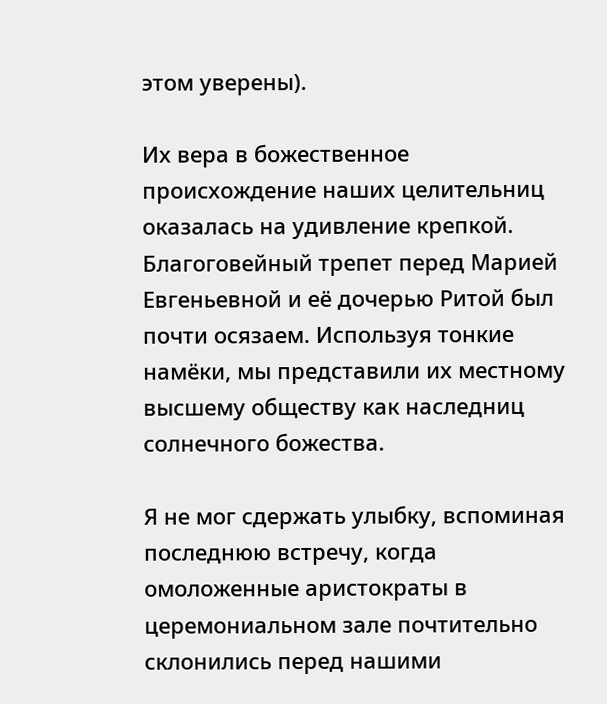этом уверены).

Их вера в божественное происхождение наших целительниц оказалась на удивление крепкой. Благоговейный трепет перед Марией Евгеньевной и её дочерью Ритой был почти осязаем. Используя тонкие намёки, мы представили их местному высшему обществу как наследниц солнечного божества.

Я не мог сдержать улыбку, вспоминая последнюю встречу, когда омоложенные аристократы в церемониальном зале почтительно склонились перед нашими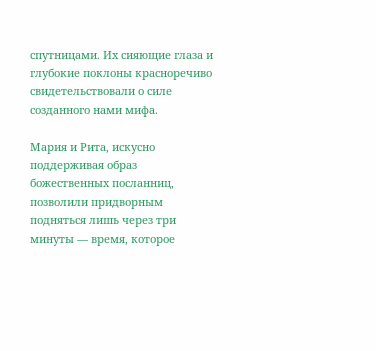спутницами. Их сияющие глаза и глубокие поклоны красноречиво свидетельствовали о силе созданного нами мифа.

Мария и Рита, искусно поддерживая образ божественных посланниц, позволили придворным подняться лишь через три минуты — время, которое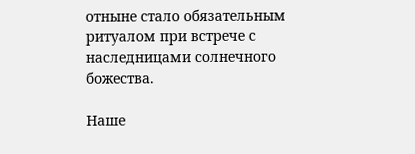отныне стало обязательным ритуалом при встрече с наследницами солнечного божества.

Наше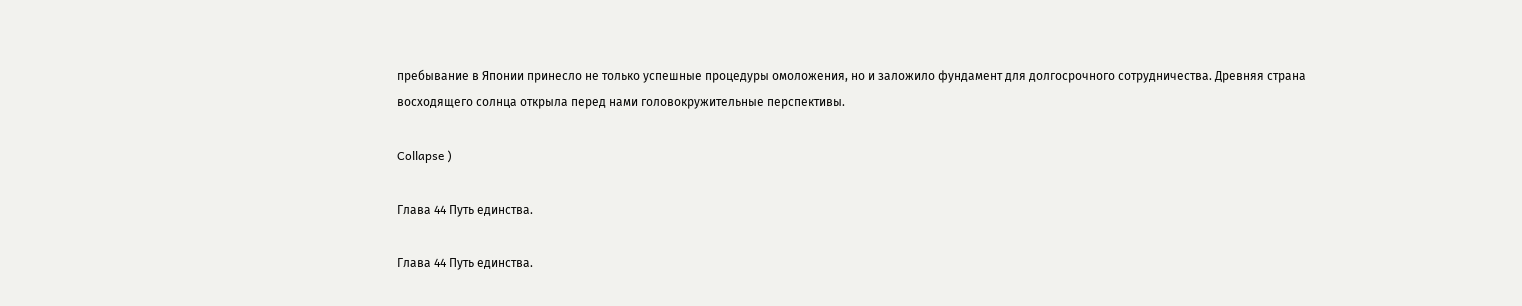пребывание в Японии принесло не только успешные процедуры омоложения, но и заложило фундамент для долгосрочного сотрудничества. Древняя страна восходящего солнца открыла перед нами головокружительные перспективы.

Collapse )

Глава 44 Путь единства.

Глава 44 Путь единства.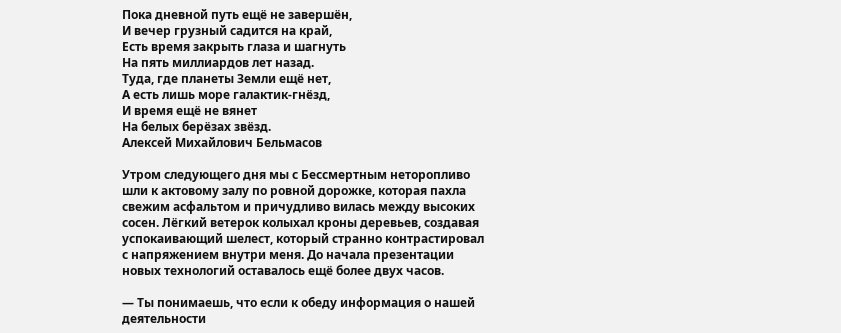Пока дневной путь ещё не завершён,
И вечер грузный садится на край,
Есть время закрыть глаза и шагнуть
На пять миллиардов лет назад.
Туда, где планеты Земли ещё нет,
А есть лишь море галактик-гнёзд,
И время ещё не вянет
На белых берёзах звёзд.
Алексей Михайлович Бельмасов

Утром следующего дня мы с Бессмертным неторопливо шли к актовому залу по ровной дорожке, которая пахла свежим асфальтом и причудливо вилась между высоких сосен. Лёгкий ветерок колыхал кроны деревьев, создавая успокаивающий шелест, который странно контрастировал с напряжением внутри меня. До начала презентации новых технологий оставалось ещё более двух часов.

— Ты понимаешь, что если к обеду информация о нашей деятельности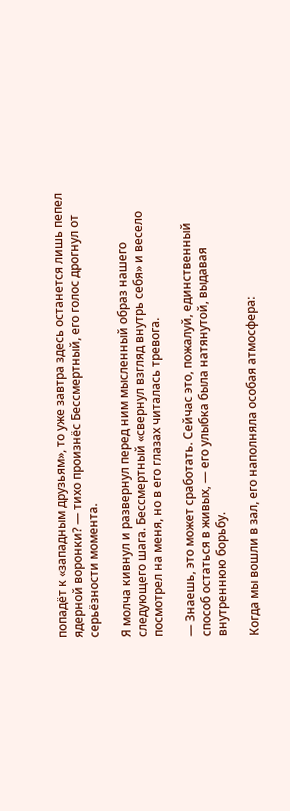попадёт к «западным друзьям», то уже завтра здесь останется лишь пепел ядерной воронки? — тихо произнёс Бессмертный, его голос дрогнул от серьёзности момента.

Я молча кивнул и развернул перед ним мысленный образ нашего следующего шага. Бессмертный «свернул взгляд внутрь себя» и весело посмотрел на меня, но в его глазах читалась тревога.

— Знаешь, это может сработать. Сейчас это, пожалуй, единственный способ остаться в живых, — его улыбка была натянутой, выдавая внутреннюю борьбу.

Когда мы вошли в зал, его наполняла особая атмосфера: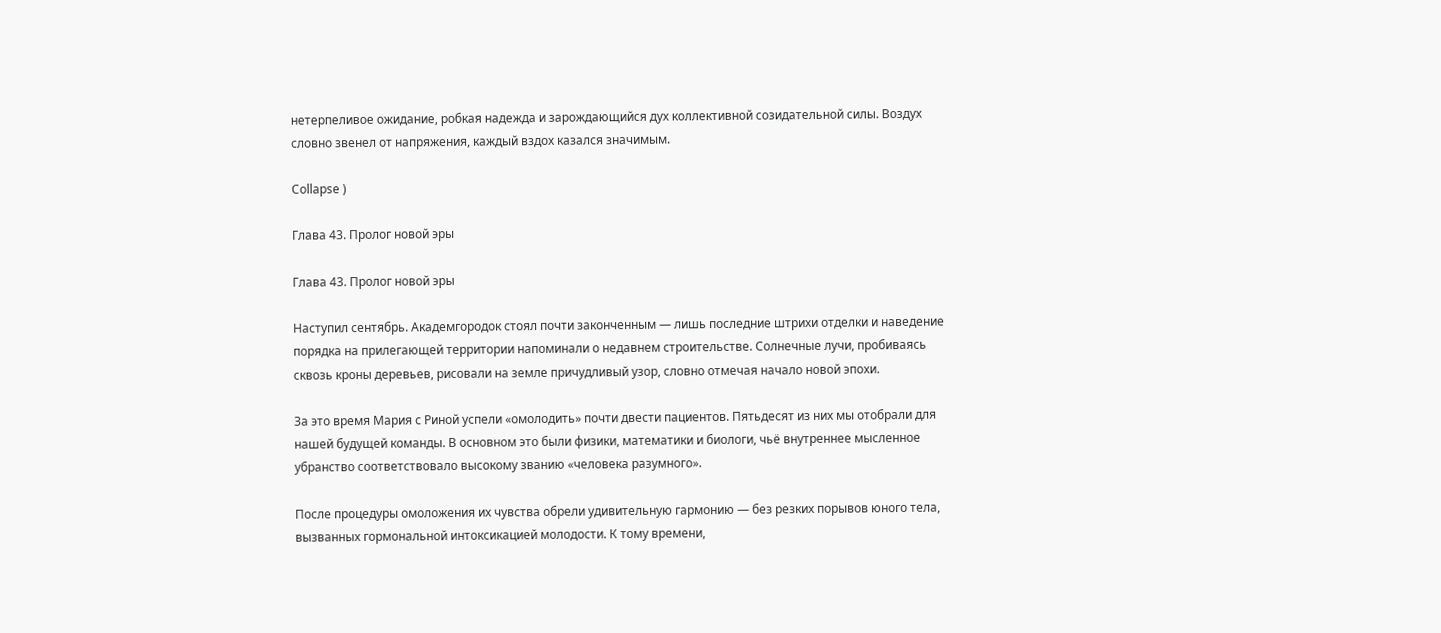нетерпеливое ожидание, робкая надежда и зарождающийся дух коллективной созидательной силы. Воздух словно звенел от напряжения, каждый вздох казался значимым.

Collapse )

Глава 43. Пролог новой эры

Глава 43. Пролог новой эры

Наступил сентябрь. Академгородок стоял почти законченным — лишь последние штрихи отделки и наведение порядка на прилегающей территории напоминали о недавнем строительстве. Солнечные лучи, пробиваясь сквозь кроны деревьев, рисовали на земле причудливый узор, словно отмечая начало новой эпохи.

За это время Мария с Риной успели «омолодить» почти двести пациентов. Пятьдесят из них мы отобрали для нашей будущей команды. В основном это были физики, математики и биологи, чьё внутреннее мысленное убранство соответствовало высокому званию «человека разумного».

После процедуры омоложения их чувства обрели удивительную гармонию — без резких порывов юного тела, вызванных гормональной интоксикацией молодости. К тому времени,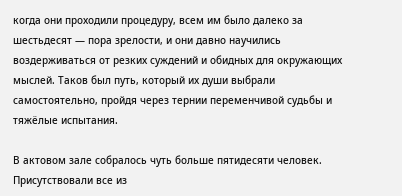когда они проходили процедуру, всем им было далеко за шестьдесят — пора зрелости, и они давно научились воздерживаться от резких суждений и обидных для окружающих мыслей. Таков был путь, который их души выбрали самостоятельно, пройдя через тернии переменчивой судьбы и тяжёлые испытания.

В актовом зале собралось чуть больше пятидесяти человек. Присутствовали все из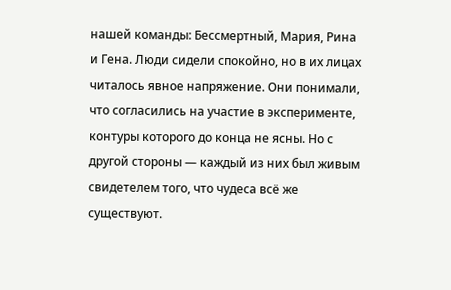нашей команды: Бессмертный, Мария, Рина и Гена. Люди сидели спокойно, но в их лицах читалось явное напряжение. Они понимали, что согласились на участие в эксперименте, контуры которого до конца не ясны. Но с другой стороны — каждый из них был живым свидетелем того, что чудеса всё же существуют.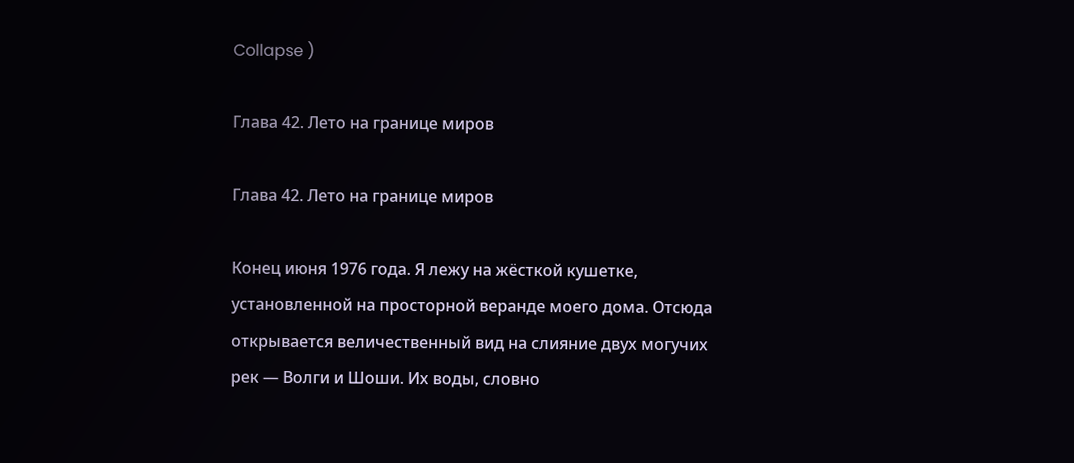Collapse )

Глава 42. Лето на границе миров

Глава 42. Лето на границе миров

Конец июня 1976 года. Я лежу на жёсткой кушетке, установленной на просторной веранде моего дома. Отсюда открывается величественный вид на слияние двух могучих рек — Волги и Шоши. Их воды, словно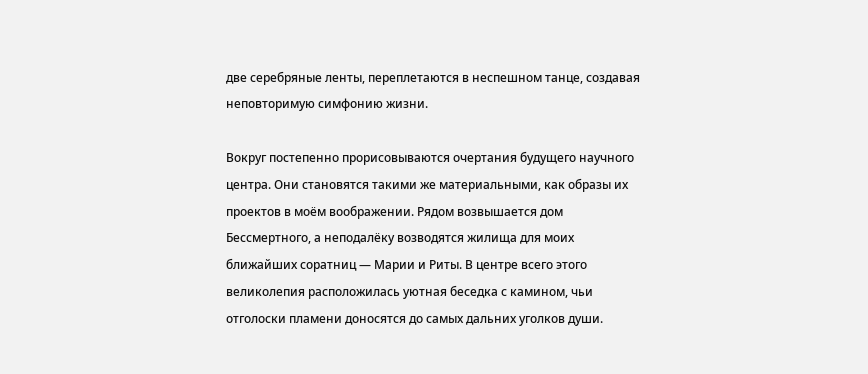две серебряные ленты, переплетаются в неспешном танце, создавая неповторимую симфонию жизни.

Вокруг постепенно прорисовываются очертания будущего научного центра. Они становятся такими же материальными, как образы их проектов в моём воображении. Рядом возвышается дом Бессмертного, а неподалёку возводятся жилища для моих ближайших соратниц — Марии и Риты. В центре всего этого великолепия расположилась уютная беседка с камином, чьи отголоски пламени доносятся до самых дальних уголков души.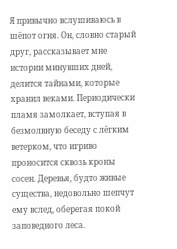Я привычно вслушиваюсь в шёпот огня. Он, словно старый друг, рассказывает мне истории минувших дней, делится тайнами, которые хранил веками. Периодически пламя замолкает, вступая в безмолвную беседу с лёгким ветерком, что игриво проносится сквозь кроны сосен. Деревья, будто живые существа, недовольно шепчут ему вслед, оберегая покой заповедного леса.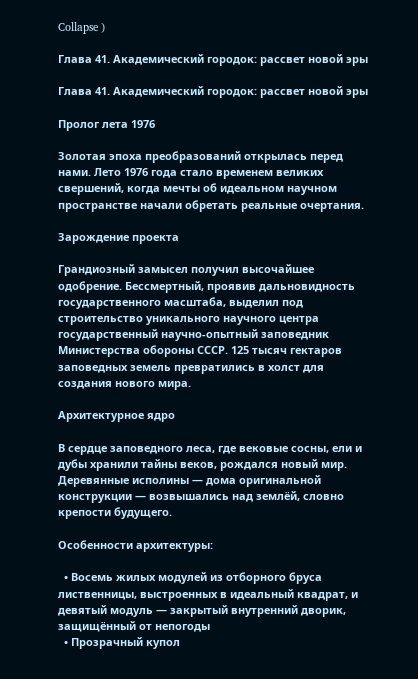Collapse )

Глава 41. Академический городок: рассвет новой эры

Глава 41. Академический городок: рассвет новой эры

Пролог лета 1976

Золотая эпоха преобразований открылась перед нами. Лето 1976 года стало временем великих свершений, когда мечты об идеальном научном пространстве начали обретать реальные очертания.

Зарождение проекта

Грандиозный замысел получил высочайшее одобрение. Бессмертный, проявив дальновидность государственного масштаба, выделил под строительство уникального научного центра государственный научно-опытный заповедник Министерства обороны СССР. 125 тысяч гектаров заповедных земель превратились в холст для создания нового мира.

Архитектурное ядро

В сердце заповедного леса, где вековые сосны, ели и дубы хранили тайны веков, рождался новый мир. Деревянные исполины — дома оригинальной конструкции — возвышались над землёй, словно крепости будущего.

Особенности архитектуры:

  • Восемь жилых модулей из отборного бруса лиственницы, выстроенных в идеальный квадрат, и девятый модуль — закрытый внутренний дворик, защищённый от непогоды
  • Прозрачный купол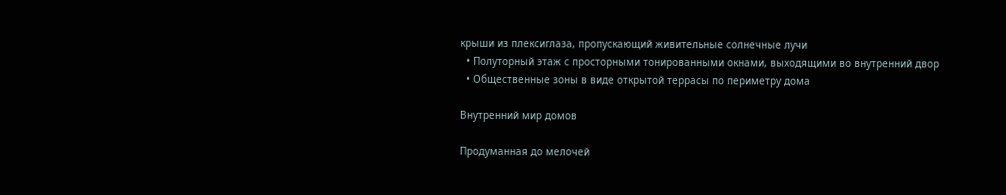крыши из плексиглаза, пропускающий живительные солнечные лучи
  • Полуторный этаж с просторными тонированными окнами, выходящими во внутренний двор
  • Общественные зоны в виде открытой террасы по периметру дома

Внутренний мир домов

Продуманная до мелочей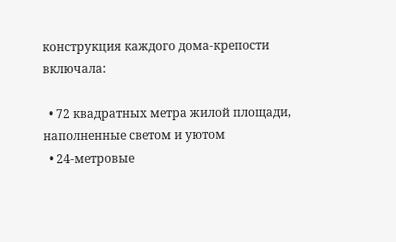конструкция каждого дома-крепости включала:

  • 72 квадратных метра жилой площади, наполненные светом и уютом
  • 24-метровые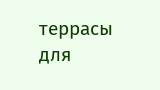террасы для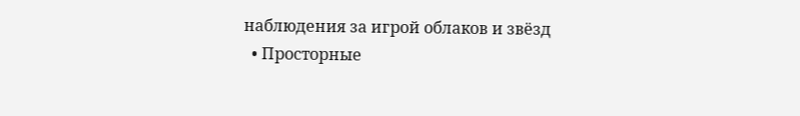наблюдения за игрой облаков и звёзд
  • Просторные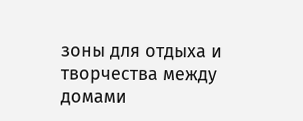зоны для отдыха и творчества между домами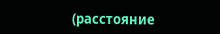(расстояние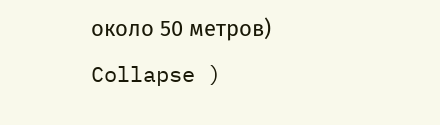около 50 метров)
Collapse )